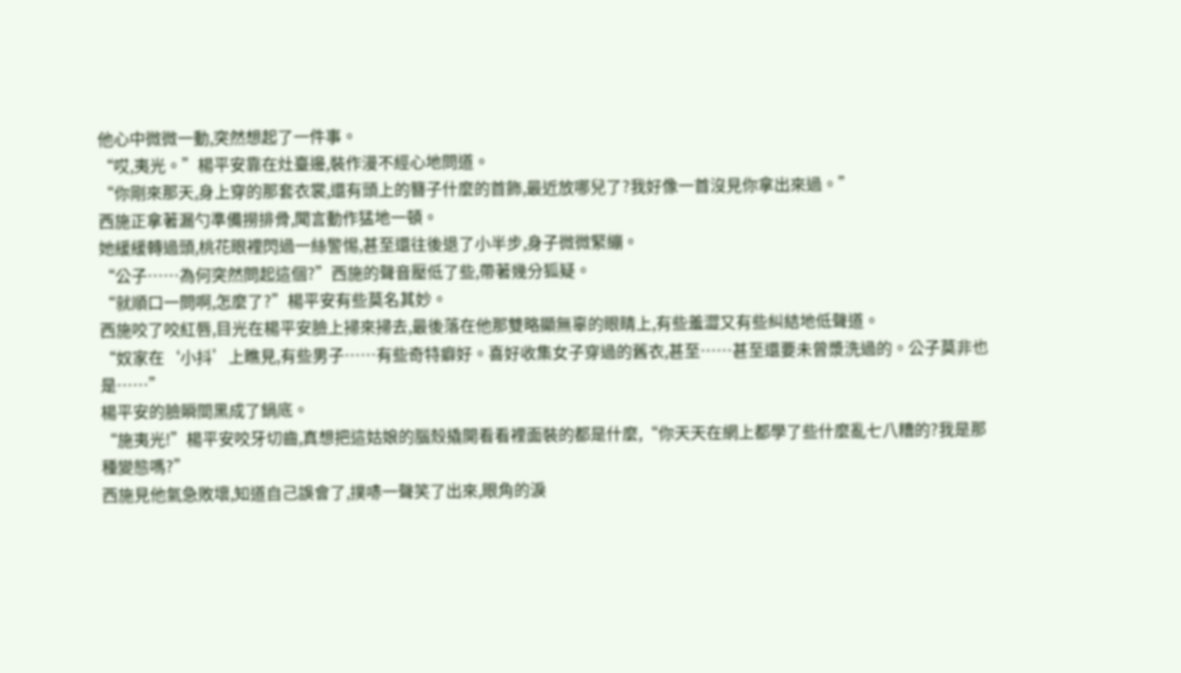他心中微微一動,突然想起了一件事。
“哎,夷光。”楊平安靠在灶臺邊,裝作漫不經心地問道。
“你剛來那天,身上穿的那套衣裳,還有頭上的簪子什麼的首飾,最近放哪兒了?我好像一首沒見你拿出來過。”
西施正拿著漏勺準備撈排骨,聞言動作猛地一頓。
她緩緩轉過頭,桃花眼裡閃過一絲警惕,甚至還往後退了小半步,身子微微緊繃。
“公子……為何突然問起這個?”西施的聲音壓低了些,帶著幾分狐疑。
“就順口一問啊,怎麼了?”楊平安有些莫名其妙。
西施咬了咬紅唇,目光在楊平安臉上掃來掃去,最後落在他那雙略顯無辜的眼睛上,有些羞澀又有些糾結地低聲道。
“奴家在‘小抖’上瞧見,有些男子……有些奇特癖好。喜好收集女子穿過的舊衣,甚至……甚至還要未曾漿洗過的。公子莫非也是……”
楊平安的臉瞬間黑成了鍋底。
“施夷光!”楊平安咬牙切齒,真想把這姑娘的腦殼撬開看看裡面裝的都是什麼,“你天天在網上都學了些什麼亂七八糟的?我是那種變態嗎?”
西施見他氣急敗壞,知道自己誤會了,撲哧一聲笑了出來,眼角的淚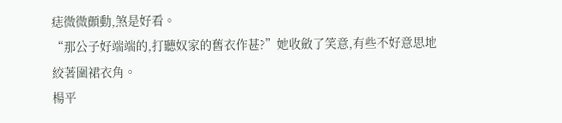痣微微顫動,煞是好看。
“那公子好端端的,打聽奴家的舊衣作甚?”她收斂了笑意,有些不好意思地絞著圍裙衣角。
楊平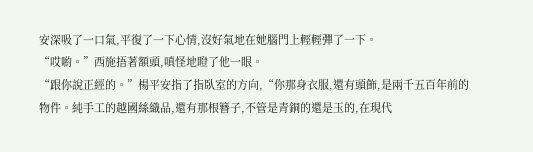安深吸了一口氣,平復了一下心情,沒好氣地在她腦門上輕輕彈了一下。
“哎喲。”西施捂著額頭,嗔怪地瞪了他一眼。
“跟你說正經的。”楊平安指了指臥室的方向,“你那身衣服,還有頭飾,是兩千五百年前的物件。純手工的越國絲織品,還有那根簪子,不管是青銅的還是玉的,在現代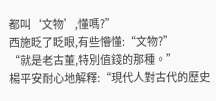都叫‘文物’,懂嗎?”
西施眨了眨眼,有些懵懂:“文物?”
“就是老古董,特別值錢的那種。”
楊平安耐心地解釋:“現代人對古代的歷史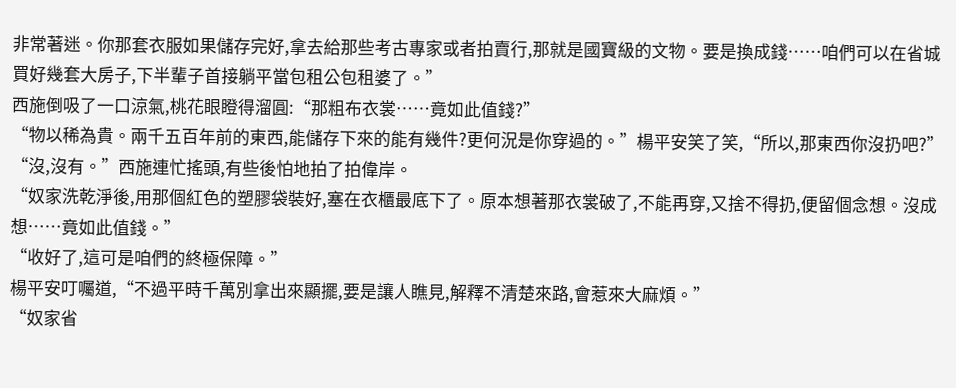非常著迷。你那套衣服如果儲存完好,拿去給那些考古專家或者拍賣行,那就是國寶級的文物。要是換成錢……咱們可以在省城買好幾套大房子,下半輩子首接躺平當包租公包租婆了。”
西施倒吸了一口涼氣,桃花眼瞪得溜圓:“那粗布衣裳……竟如此值錢?”
“物以稀為貴。兩千五百年前的東西,能儲存下來的能有幾件?更何況是你穿過的。”楊平安笑了笑,“所以,那東西你沒扔吧?”
“沒,沒有。”西施連忙搖頭,有些後怕地拍了拍偉岸。
“奴家洗乾淨後,用那個紅色的塑膠袋裝好,塞在衣櫃最底下了。原本想著那衣裳破了,不能再穿,又捨不得扔,便留個念想。沒成想……竟如此值錢。”
“收好了,這可是咱們的終極保障。”
楊平安叮囑道,“不過平時千萬別拿出來顯擺,要是讓人瞧見,解釋不清楚來路,會惹來大麻煩。”
“奴家省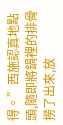得。”西施認真地點頭,隨即將鍋裡的排骨撈了出來,放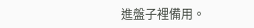進盤子裡備用。